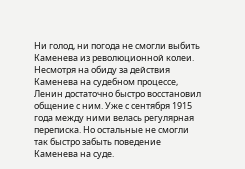Ни голод, ни погода не смогли выбить Каменева из революционной колеи. Несмотря на обиду за действия Каменева на судебном процессе, Ленин достаточно быстро восстановил общение с ним. Уже с сентября 1915 года между ними велась регулярная переписка. Но остальные не смогли так быстро забыть поведение Каменева на суде.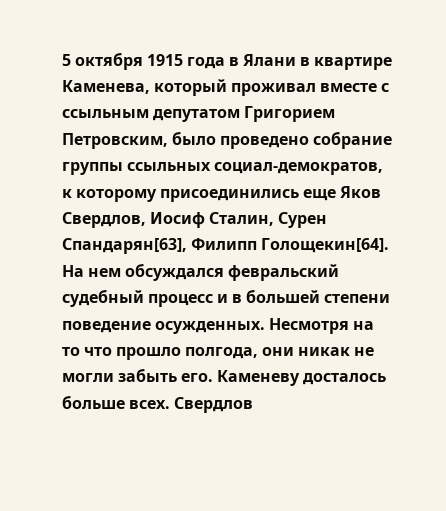5 октября 1915 года в Ялани в квартире Каменева, который проживал вместе с ссыльным депутатом Григорием Петровским, было проведено собрание группы ссыльных социал-демократов, к которому присоединились еще Яков Свердлов, Иосиф Сталин, Сурен Спандарян[63], Филипп Голощекин[64].
На нем обсуждался февральский судебный процесс и в большей степени поведение осужденных. Несмотря на то что прошло полгода, они никак не могли забыть его. Каменеву досталось больше всех. Свердлов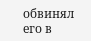обвинял его в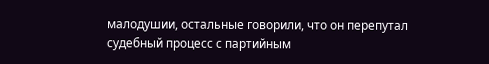малодушии, остальные говорили, что он перепутал судебный процесс с партийным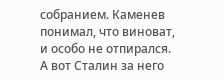собранием. Каменев понимал, что виноват, и особо не отпирался. А вот Сталин за него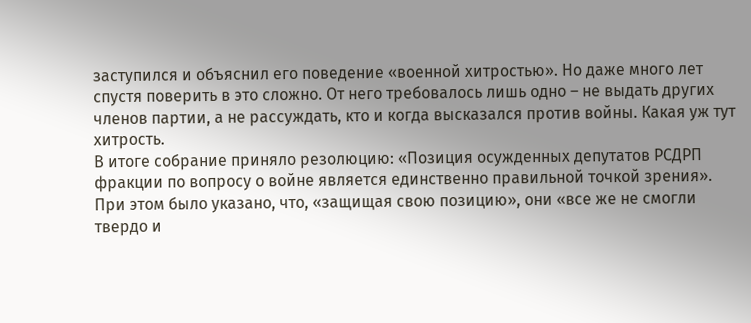заступился и объяснил его поведение «военной хитростью». Но даже много лет спустя поверить в это сложно. От него требовалось лишь одно – не выдать других членов партии, а не рассуждать, кто и когда высказался против войны. Какая уж тут хитрость.
В итоге собрание приняло резолюцию: «Позиция осужденных депутатов РСДРП фракции по вопросу о войне является единственно правильной точкой зрения». При этом было указано, что, «защищая свою позицию», они «все же не смогли твердо и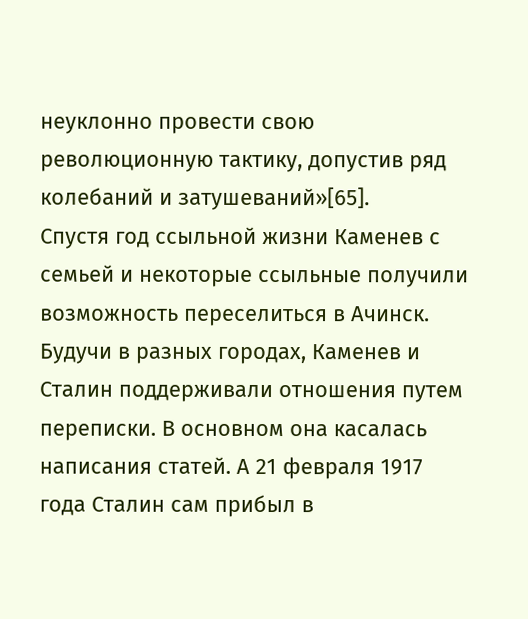неуклонно провести свою революционную тактику, допустив ряд колебаний и затушеваний»[65].
Спустя год ссыльной жизни Каменев с семьей и некоторые ссыльные получили возможность переселиться в Ачинск. Будучи в разных городах, Каменев и Сталин поддерживали отношения путем переписки. В основном она касалась написания статей. А 21 февраля 1917 года Сталин сам прибыл в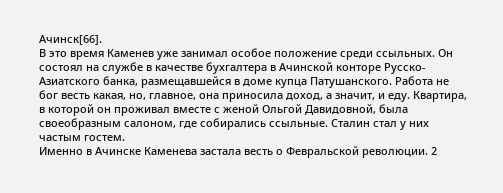Ачинск[66].
В это время Каменев уже занимал особое положение среди ссыльных. Он состоял на службе в качестве бухгалтера в Ачинской конторе Русско-Азиатского банка, размещавшейся в доме купца Патушанского. Работа не бог весть какая, но, главное, она приносила доход, а значит, и еду. Квартира, в которой он проживал вместе с женой Ольгой Давидовной, была своеобразным салоном, где собирались ссыльные. Сталин стал у них частым гостем.
Именно в Ачинске Каменева застала весть о Февральской революции. 2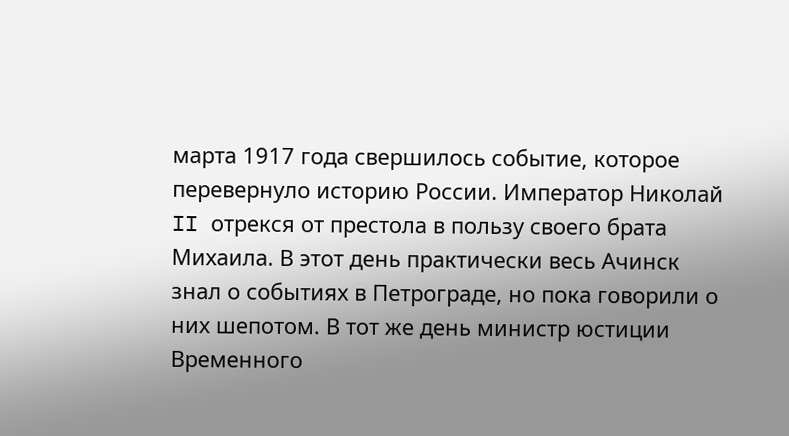марта 1917 года свершилось событие, которое перевернуло историю России. Император Николай II отрекся от престола в пользу своего брата Михаила. В этот день практически весь Ачинск знал о событиях в Петрограде, но пока говорили о них шепотом. В тот же день министр юстиции Временного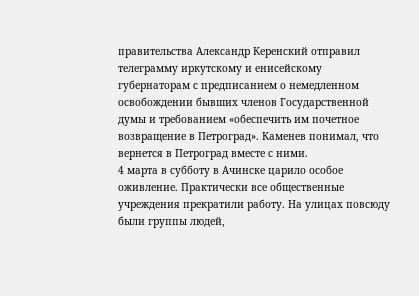правительства Александр Керенский отправил телеграмму иркутскому и енисейскому губернаторам с предписанием о немедленном освобождении бывших членов Государственной думы и требованием «обеспечить им почетное возвращение в Петроград». Каменев понимал, что вернется в Петроград вместе с ними.
4 марта в субботу в Ачинске царило особое оживление. Практически все общественные учреждения прекратили работу. На улицах повсюду были группы людей,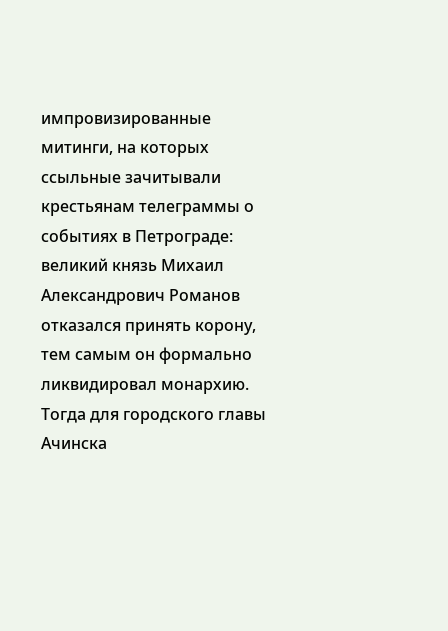импровизированные митинги, на которых ссыльные зачитывали крестьянам телеграммы о событиях в Петрограде: великий князь Михаил Александрович Романов отказался принять корону, тем самым он формально ликвидировал монархию.
Тогда для городского главы Ачинска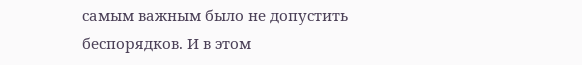самым важным было не допустить беспорядков. И в этом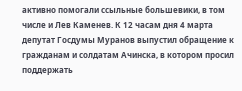активно помогали ссыльные большевики, в том числе и Лев Каменев. К 12 часам дня 4 марта депутат Госдумы Муранов выпустил обращение к гражданам и солдатам Ачинска, в котором просил поддержать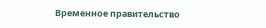Временное правительство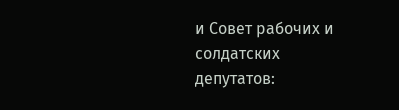и Совет рабочих и солдатских депутатов: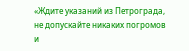«Ждите указаний из Петрограда, не допускайте никаких погромов и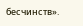бесчинств».